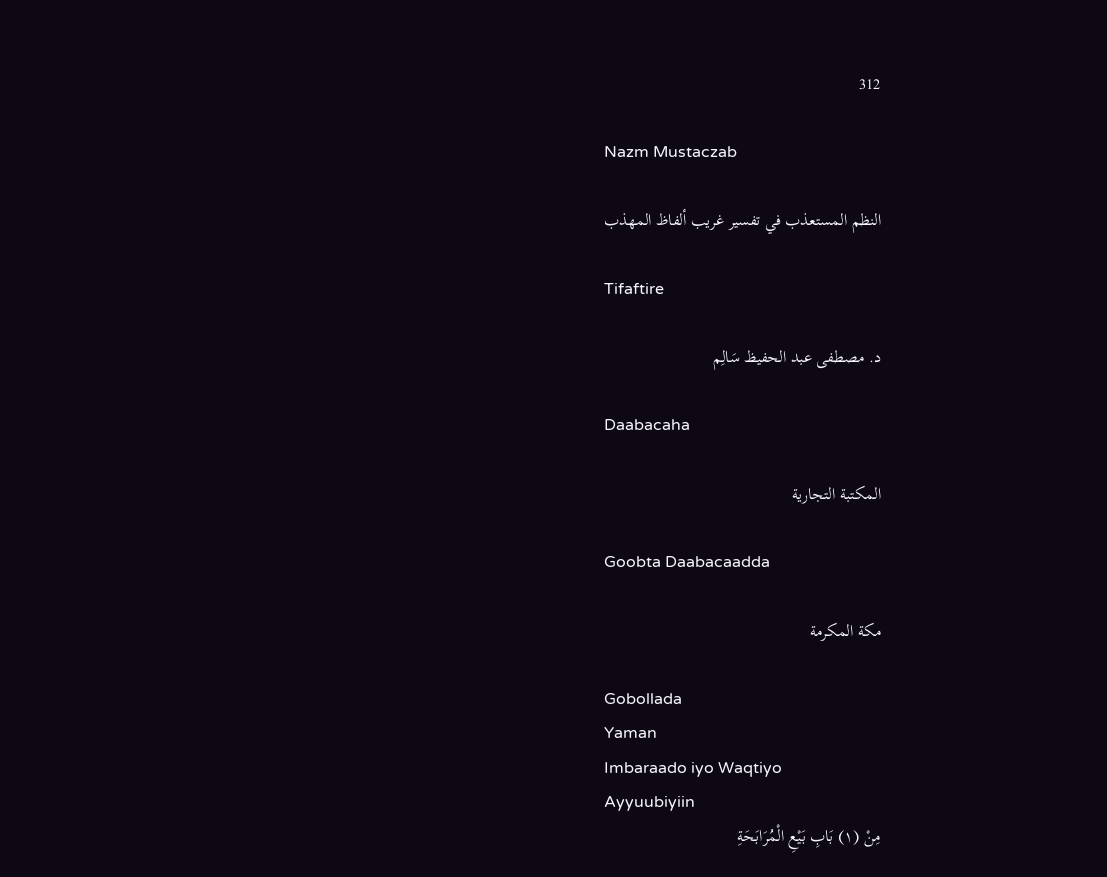312

Nazm Mustaczab

النظم المستعذب في تفسير غريب ألفاظ المهذب

Tifaftire

د. مصطفى عبد الحفيظ سَالِم

Daabacaha

المكتبة التجارية

Goobta Daabacaadda

مكة المكرمة

Gobollada
Yaman
Imbaraado iyo Waqtiyo
Ayyuubiyiin
مِنْ (١) بَابِ بَيْعِ الْمُرَابَحَةِ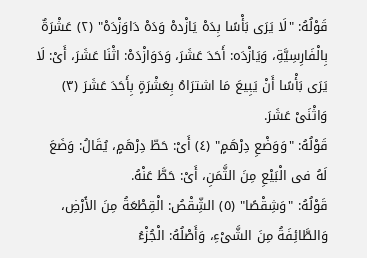قَوْلُهُ: "لَا يَرَى بَأْسًا بِدَهْ يَازْدهْ وَدَهْ دَاوَزْدَهْ" (٢) عَشْرَةٌ بِالْفَارِسِيَّةِ، وَيَازْدَه: أَحَدَ عَشَرَ، وَدَوَازْدَهْ: اثْنَا عَشَرَ، أَىْ: لَا يَرَى بَأْسًا أَنْ يَبِيعَ مَا اشترَاهُ بِعَشْرَةٍ بِأَحَدَ عَشَرَ (٣) وَاثْنَىْ عَشَرَ.
قَوْلُهُ: "وَوَضْعِ دِرْهَمٍ" (٤) أَىْ: حَطّ دِرْهَمٍ، يُقَالُ: وَضَعَ لَهُ فى الْبَيْعِ مِنَ الثَّمَنِ، أَىْ: حَطَّ عَنْهُ.
قَوْلُهُ: "وَشِقْصًا" (٥) الشِّقْصُ: الْقِطْعَةُ مِنَ الأَرْضِ، وَالطَّائِفَةُ مِنَ الشَّىْءِ، وَأَصْلُهُ: الْجُزْءُ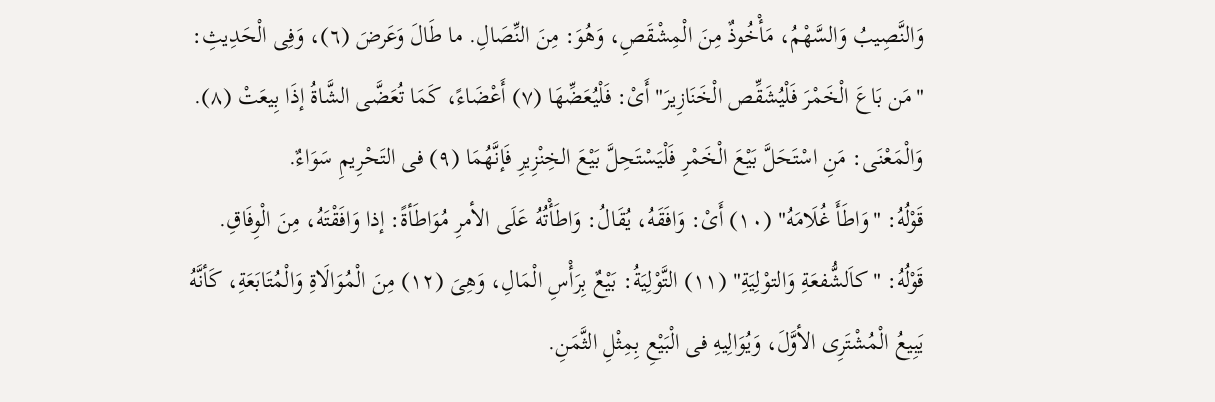وَالنَّصِيبُ وَالسَّهْمُ، مَأْخُوذٌ مِنَ الْمِشْقَصِ، وَهُوَ: مِنَ النِّصَالِ. ما طَالَ وَعَرضَ (٦)، وَفِى الْحَدِيثِ: "مَن بَاعَ الْخَمْرَ فَلْيُشَقِّص الْخَنَازِيرَ" أَىْ: فَلْيُعَضِّهَا (٧) أَعْضَاءً، كَمَا تُعَضَّى الشَّاةُ إذَا بِيعَتْ (٨). وَالْمَعْنَى: مَنِ اسْتَحَلَّ بَيْعَ الْخَمْرِ فَلْيَسْتَحِلَّ بَيْعَ الخِنْزِيرِ فَإنَّهُمَا (٩) فى التَحْرِيمِ سَوَاءٌ.
قَوْلُهُ: "وَاطَأَ غُلَامَهُ" (١٠) أَىْ: وَافَقَهُ، يُقَالُ: وَاطَأْتُهُ عَلَى الأمرِ مُوَاطَأةً: إذا وَافَقْتَهُ، مِنَ الْوِفَاقِ.
قَوْلُهُ: "كاَلشُّفعَةِ وَالتوْلِيَةِ" (١١) التَّوْلِيَةُ: بَيْعٌ بِرَأْسِ الْمَالِ، وَهِىَ (١٢) مِنَ الْمُوَالَاةِ وَالْمُتَابَعَةِ، كَأنَّهُ يَبِيعُ الْمُشْتَرِى الأوَّلَ، وَيُوَالِيهِ فى الْبَيْعِ بِمِثْلِ الثَّمَنِ.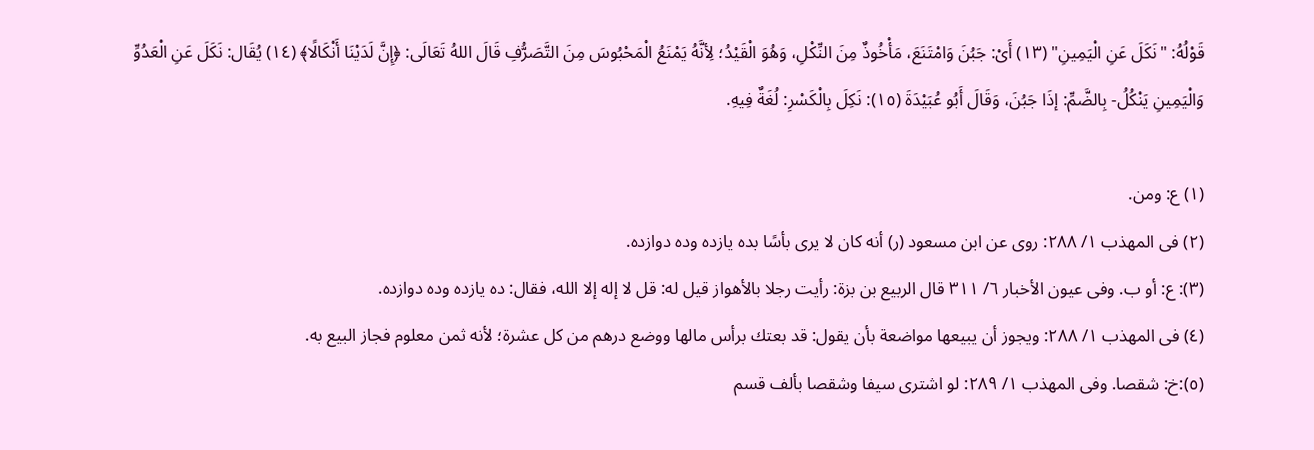قَوْلُهُ: "نَكَلَ عَنِ الْيَمِينِ" (١٣) أَىْ: جَبُنَ وَامْتَنَعَ، مَأْخُوذٌ مِنَ النِّكْلِ، وَهُوَ الْقَيْدُ؛ لِأنَّهُ يَمْنَعُ الْمَحْبُوسَ مِنَ التَّصَرُّفِ قَالَ اللهُ تَعَالَى: ﴿إِنَّ لَدَيْنَا أَنْكَالًا﴾ (١٤) يُقَال: نَكَلَ عَنِ الْعَدُوِّ وَالْيَمِينِ يَنْكُلُ- بِالضَّمِّ: إذَا جَبُنَ، وَقَالَ أَبُو عُبَيْدَةَ (١٥): نَكِلَ بِالْكَسْرِ: لُغَةٌ فِيهِ.

(١) ع: ومن.
(٢) فى المهذب ١/ ٢٨٨: روى عن ابن مسعود (ر) أنه كان لا يرى بأسًا بده يازده وده دوازده.
(٣): ع: أو ب. وفى عيون الأخبار ٦/ ٣١١ قال الربيع بن بزة: رأيت رجلا بالأهواز قيل له: قل لا إله إلا الله، فقال: ده يازده وده دوازده.
(٤) فى المهذب ١/ ٢٨٨: ويجوز أن يبيعها مواضعة بأن يقول: قد بعتك برأس مالها ووضع درهم من كل عشرة؛ لأنه ثمن معلوم فجاز البيع به.
(٥):خ: شقصا. وفى المهذب ١/ ٢٨٩: لو اشترى سيفا وشقصا بألف قسم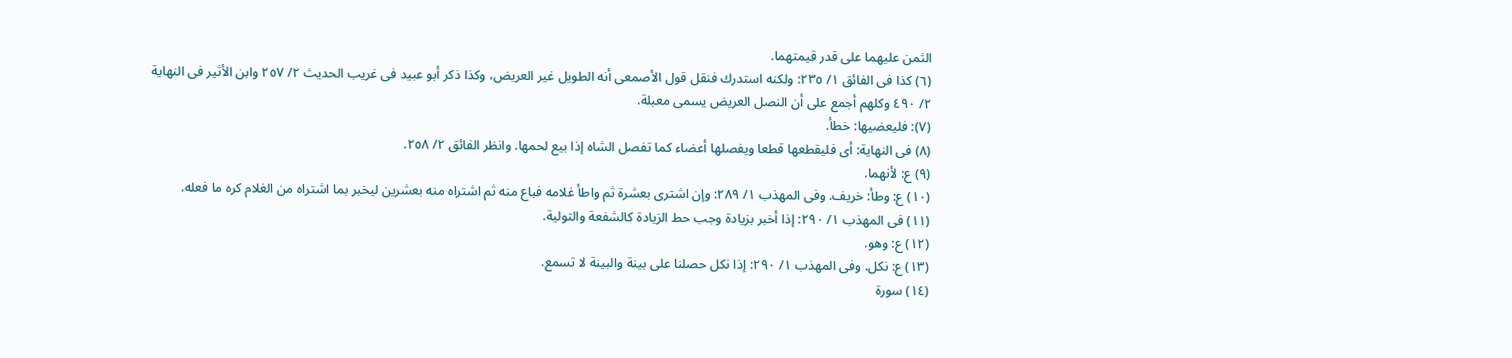الثمن عليهما على قدر قيمتهما.
(٦) كذا فى الفائق ١/ ٢٣٥: ولكنه استدرك فنقل قول الأصمعى أنه الطويل غير العريض، وكذا ذكر أبو عبيد فى غريب الحديث ٢/ ٢٥٧ وابن الأثير فى النهاية ٢/ ٤٩٠ وكلهم أجمع على أن النصل العريض يسمى معبلة.
(٧): فليعضيها: خطأ.
(٨) فى النهاية: أى فليقطعها قطعا ويفصلها أعضاء كما تفصل الشاه إذا بيع لحمها. وانظر الفائق ٢/ ٢٥٨.
(٩) ع: لأنهما.
(١٠) ع: وطأ: خريف. وفى المهذب ١/ ٢٨٩: وإن اشترى بعشرة ثم واطأ غلامه فباع منه ثم اشتراه منه بعشرين ليخبر بما اشتراه من الغلام كره ما فعله.
(١١) فى المهذب ١/ ٢٩٠: إذا أخبر بزيادة وجب حط الزيادة كالشفعة والتولية.
(١٢) ع: وهو.
(١٣) ع: نكل. وفى المهذب ١/ ٢٩٠: إذا نكل حصلنا على بينة والبينة لا تسمع.
(١٤) سورة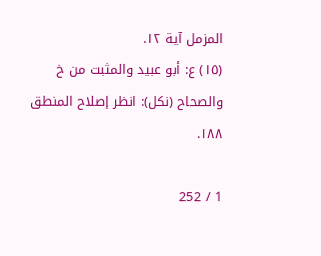المزمل آية ١٢.
(١٥) ع: أبو عبيد والمثبت من خ والصحاح (نكل): انظر إصلاح المنطق ١٨٨.

1 / 252